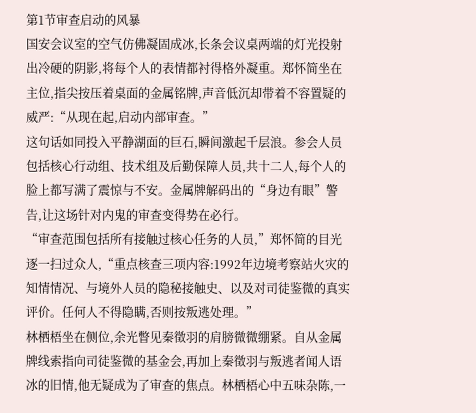第1节审查启动的风暴
国安会议室的空气仿佛凝固成冰,长条会议桌两端的灯光投射出冷硬的阴影,将每个人的表情都衬得格外凝重。郑怀简坐在主位,指尖按压着桌面的金属铭牌,声音低沉却带着不容置疑的威严:“从现在起,启动内部审查。”
这句话如同投入平静湖面的巨石,瞬间激起千层浪。参会人员包括核心行动组、技术组及后勤保障人员,共十二人,每个人的脸上都写满了震惊与不安。金属牌解码出的“身边有眼”警告,让这场针对内鬼的审查变得势在必行。
“审查范围包括所有接触过核心任务的人员,”郑怀简的目光逐一扫过众人,“重点核查三项内容:1992年边境考察站火灾的知情情况、与境外人员的隐秘接触史、以及对司徒鉴微的真实评价。任何人不得隐瞒,否则按叛逃处理。”
林栖梧坐在侧位,余光瞥见秦徵羽的肩膀微微绷紧。自从金属牌线索指向司徒鉴微的基金会,再加上秦徵羽与叛逃者闻人语冰的旧情,他无疑成为了审查的焦点。林栖梧心中五味杂陈,一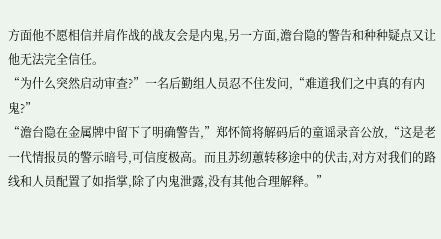方面他不愿相信并肩作战的战友会是内鬼,另一方面,澹台隐的警告和种种疑点又让他无法完全信任。
“为什么突然启动审查?”一名后勤组人员忍不住发问,“难道我们之中真的有内鬼?”
“澹台隐在金属牌中留下了明确警告,”郑怀简将解码后的童谣录音公放,“这是老一代情报员的警示暗号,可信度极高。而且苏纫蕙转移途中的伏击,对方对我们的路线和人员配置了如指掌,除了内鬼泄露,没有其他合理解释。”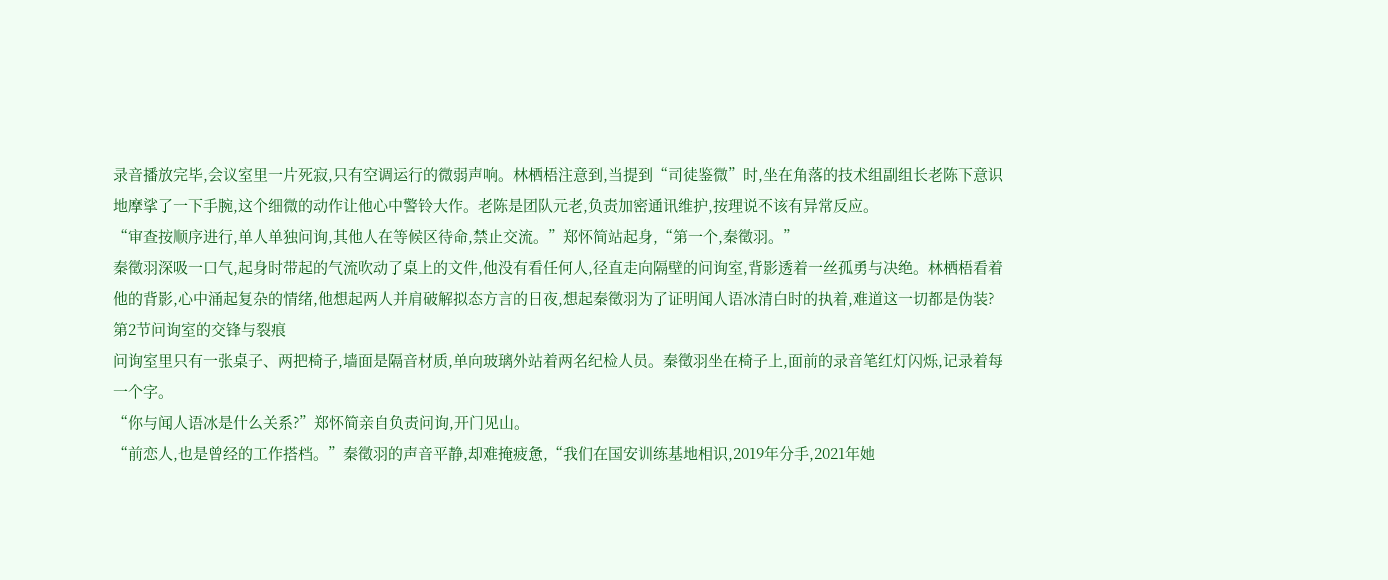录音播放完毕,会议室里一片死寂,只有空调运行的微弱声响。林栖梧注意到,当提到“司徒鉴微”时,坐在角落的技术组副组长老陈下意识地摩挲了一下手腕,这个细微的动作让他心中警铃大作。老陈是团队元老,负责加密通讯维护,按理说不该有异常反应。
“审查按顺序进行,单人单独问询,其他人在等候区待命,禁止交流。”郑怀简站起身,“第一个,秦徵羽。”
秦徵羽深吸一口气,起身时带起的气流吹动了桌上的文件,他没有看任何人,径直走向隔壁的问询室,背影透着一丝孤勇与决绝。林栖梧看着他的背影,心中涌起复杂的情绪,他想起两人并肩破解拟态方言的日夜,想起秦徵羽为了证明闻人语冰清白时的执着,难道这一切都是伪装?
第2节问询室的交锋与裂痕
问询室里只有一张桌子、两把椅子,墙面是隔音材质,单向玻璃外站着两名纪检人员。秦徵羽坐在椅子上,面前的录音笔红灯闪烁,记录着每一个字。
“你与闻人语冰是什么关系?”郑怀简亲自负责问询,开门见山。
“前恋人,也是曾经的工作搭档。”秦徵羽的声音平静,却难掩疲惫,“我们在国安训练基地相识,2019年分手,2021年她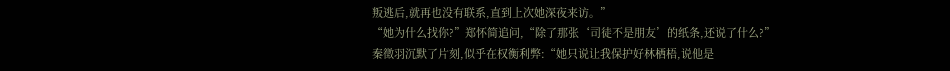叛逃后,就再也没有联系,直到上次她深夜来访。”
“她为什么找你?”郑怀简追问,“除了那张‘司徒不是朋友’的纸条,还说了什么?”
秦徵羽沉默了片刻,似乎在权衡利弊:“她只说让我保护好林栖梧,说他是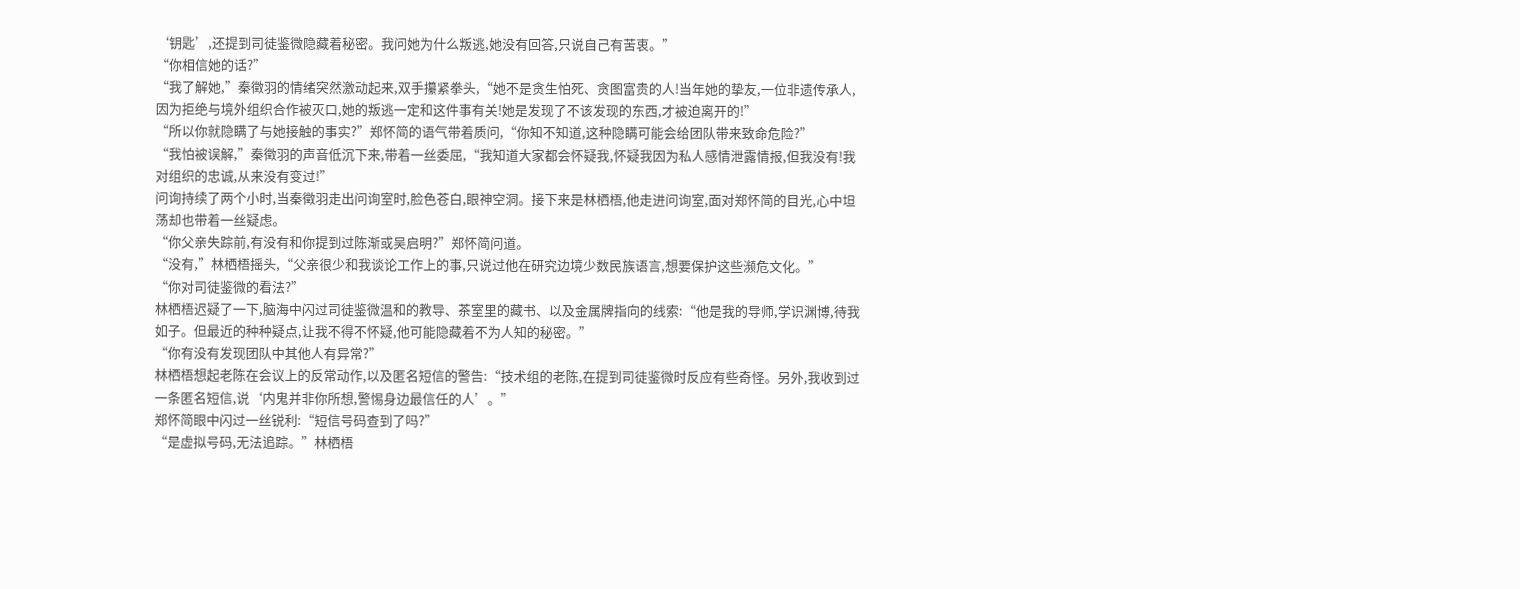‘钥匙’,还提到司徒鉴微隐藏着秘密。我问她为什么叛逃,她没有回答,只说自己有苦衷。”
“你相信她的话?”
“我了解她,”秦徵羽的情绪突然激动起来,双手攥紧拳头,“她不是贪生怕死、贪图富贵的人!当年她的挚友,一位非遗传承人,因为拒绝与境外组织合作被灭口,她的叛逃一定和这件事有关!她是发现了不该发现的东西,才被迫离开的!”
“所以你就隐瞒了与她接触的事实?”郑怀简的语气带着质问,“你知不知道,这种隐瞒可能会给团队带来致命危险?”
“我怕被误解,”秦徵羽的声音低沉下来,带着一丝委屈,“我知道大家都会怀疑我,怀疑我因为私人感情泄露情报,但我没有!我对组织的忠诚,从来没有变过!”
问询持续了两个小时,当秦徵羽走出问询室时,脸色苍白,眼神空洞。接下来是林栖梧,他走进问询室,面对郑怀简的目光,心中坦荡却也带着一丝疑虑。
“你父亲失踪前,有没有和你提到过陈渐或吴启明?”郑怀简问道。
“没有,”林栖梧摇头,“父亲很少和我谈论工作上的事,只说过他在研究边境少数民族语言,想要保护这些濒危文化。”
“你对司徒鉴微的看法?”
林栖梧迟疑了一下,脑海中闪过司徒鉴微温和的教导、茶室里的藏书、以及金属牌指向的线索:“他是我的导师,学识渊博,待我如子。但最近的种种疑点,让我不得不怀疑,他可能隐藏着不为人知的秘密。”
“你有没有发现团队中其他人有异常?”
林栖梧想起老陈在会议上的反常动作,以及匿名短信的警告:“技术组的老陈,在提到司徒鉴微时反应有些奇怪。另外,我收到过一条匿名短信,说‘内鬼并非你所想,警惕身边最信任的人’。”
郑怀简眼中闪过一丝锐利:“短信号码查到了吗?”
“是虚拟号码,无法追踪。”林栖梧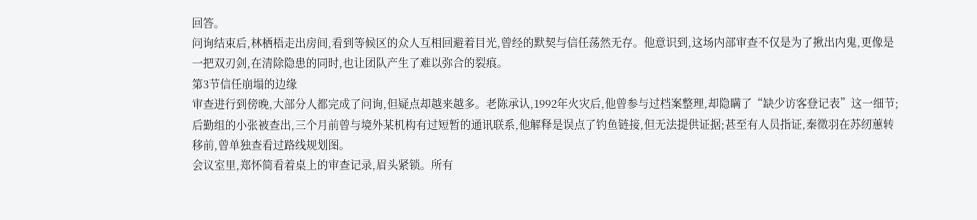回答。
问询结束后,林栖梧走出房间,看到等候区的众人互相回避着目光,曾经的默契与信任荡然无存。他意识到,这场内部审查不仅是为了揪出内鬼,更像是一把双刃剑,在清除隐患的同时,也让团队产生了难以弥合的裂痕。
第3节信任崩塌的边缘
审查进行到傍晚,大部分人都完成了问询,但疑点却越来越多。老陈承认,1992年火灾后,他曾参与过档案整理,却隐瞒了“缺少访客登记表”这一细节;后勤组的小张被查出,三个月前曾与境外某机构有过短暂的通讯联系,他解释是误点了钓鱼链接,但无法提供证据;甚至有人员指证,秦徵羽在苏纫蕙转移前,曾单独查看过路线规划图。
会议室里,郑怀简看着桌上的审查记录,眉头紧锁。所有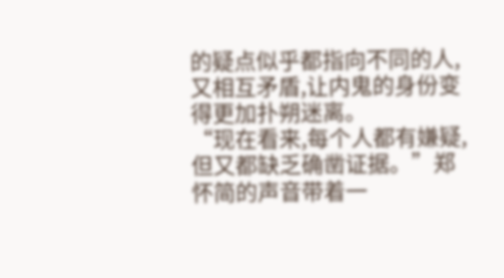的疑点似乎都指向不同的人,又相互矛盾,让内鬼的身份变得更加扑朔迷离。
“现在看来,每个人都有嫌疑,但又都缺乏确凿证据。”郑怀简的声音带着一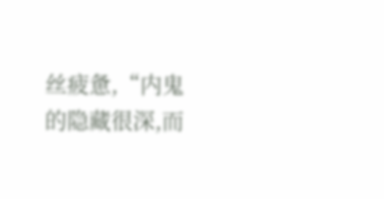丝疲惫,“内鬼的隐藏很深,而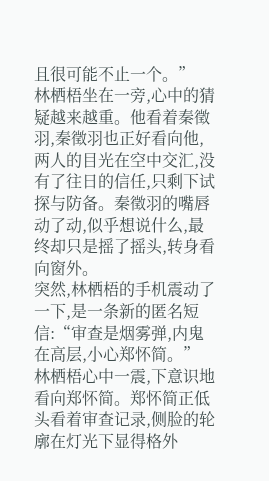且很可能不止一个。”
林栖梧坐在一旁,心中的猜疑越来越重。他看着秦徵羽,秦徵羽也正好看向他,两人的目光在空中交汇,没有了往日的信任,只剩下试探与防备。秦徵羽的嘴唇动了动,似乎想说什么,最终却只是摇了摇头,转身看向窗外。
突然,林栖梧的手机震动了一下,是一条新的匿名短信:“审查是烟雾弹,内鬼在高层,小心郑怀简。”
林栖梧心中一震,下意识地看向郑怀简。郑怀简正低头看着审查记录,侧脸的轮廓在灯光下显得格外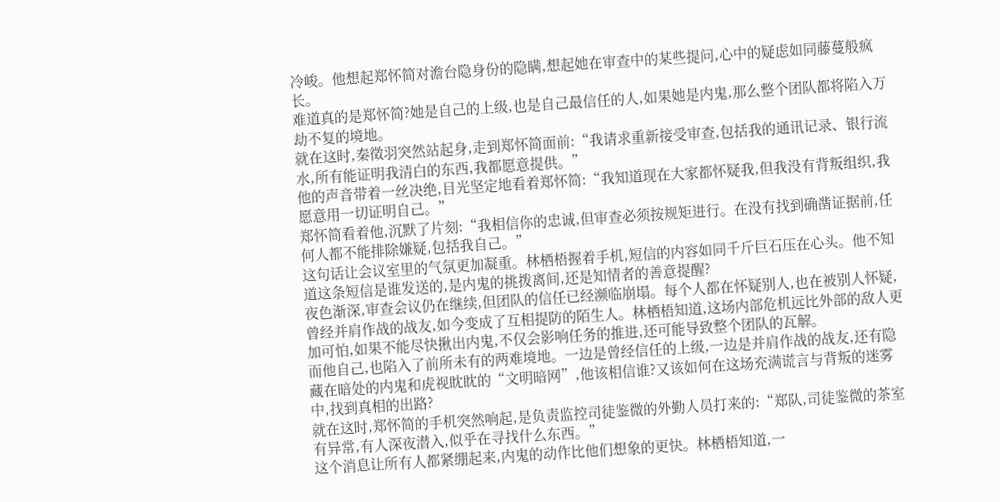冷峻。他想起郑怀简对澹台隐身份的隐瞒,想起她在审查中的某些提问,心中的疑虑如同藤蔓般疯长。
难道真的是郑怀简?她是自己的上级,也是自己最信任的人,如果她是内鬼,那么整个团队都将陷入万劫不复的境地。
就在这时,秦徵羽突然站起身,走到郑怀简面前:“我请求重新接受审查,包括我的通讯记录、银行流水,所有能证明我清白的东西,我都愿意提供。”
他的声音带着一丝决绝,目光坚定地看着郑怀简:“我知道现在大家都怀疑我,但我没有背叛组织,我愿意用一切证明自己。”
郑怀简看着他,沉默了片刻:“我相信你的忠诚,但审查必须按规矩进行。在没有找到确凿证据前,任何人都不能排除嫌疑,包括我自己。”
这句话让会议室里的气氛更加凝重。林栖梧握着手机,短信的内容如同千斤巨石压在心头。他不知道这条短信是谁发送的,是内鬼的挑拨离间,还是知情者的善意提醒?
夜色渐深,审查会议仍在继续,但团队的信任已经濒临崩塌。每个人都在怀疑别人,也在被别人怀疑,曾经并肩作战的战友,如今变成了互相提防的陌生人。林栖梧知道,这场内部危机远比外部的敌人更加可怕,如果不能尽快揪出内鬼,不仅会影响任务的推进,还可能导致整个团队的瓦解。
而他自己,也陷入了前所未有的两难境地。一边是曾经信任的上级,一边是并肩作战的战友,还有隐藏在暗处的内鬼和虎视眈眈的“文明暗网”,他该相信谁?又该如何在这场充满谎言与背叛的迷雾中,找到真相的出路?
就在这时,郑怀简的手机突然响起,是负责监控司徒鉴微的外勤人员打来的:“郑队,司徒鉴微的茶室有异常,有人深夜潜入,似乎在寻找什么东西。”
这个消息让所有人都紧绷起来,内鬼的动作比他们想象的更快。林栖梧知道,一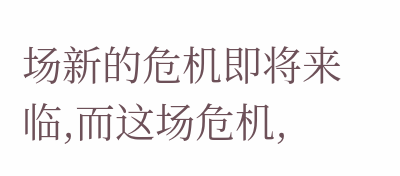场新的危机即将来临,而这场危机,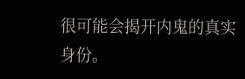很可能会揭开内鬼的真实身份。